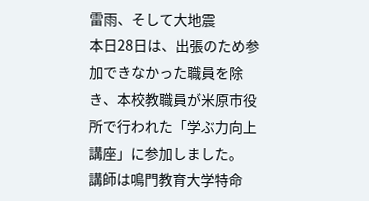雷雨、そして大地震
本日28日は、出張のため参加できなかった職員を除き、本校教職員が米原市役所で行われた「学ぶ力向上講座」に参加しました。
講師は鳴門教育大学特命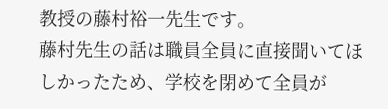教授の藤村裕一先生です。
藤村先生の話は職員全員に直接聞いてほしかったため、学校を閉めて全員が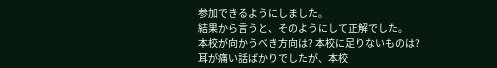参加できるようにしました。
結果から言うと、そのようにして正解でした。
本校が向かうべき方向は? 本校に足りないものは?
耳が痛い話ばかりでしたが、本校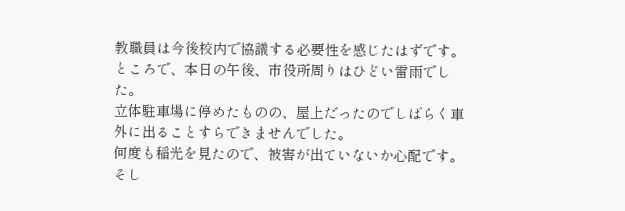教職員は今後校内で協議する必要性を感じたはずです。
ところで、本日の午後、市役所周りはひどい雷雨でした。
立体駐車場に停めたものの、屋上だったのでしばらく車外に出ることすらできませんでした。
何度も稲光を見たので、被害が出ていないか心配です。
そし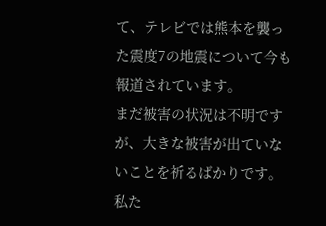て、テレビでは熊本を襲った震度7の地震について今も報道されています。
まだ被害の状況は不明ですが、大きな被害が出ていないことを祈るばかりです。
私た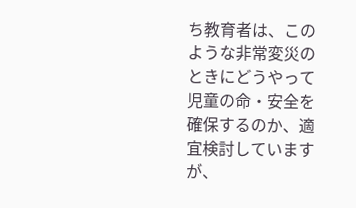ち教育者は、このような非常変災のときにどうやって児童の命・安全を確保するのか、適宜検討していますが、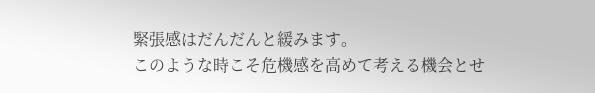緊張感はだんだんと緩みます。
このような時こそ危機感を高めて考える機会とせ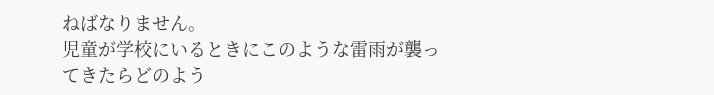ねばなりません。
児童が学校にいるときにこのような雷雨が襲ってきたらどのよう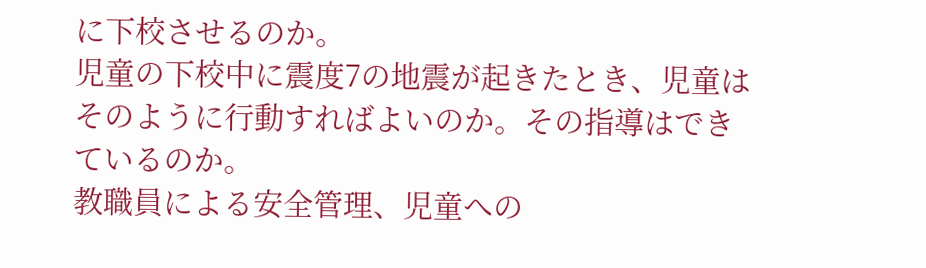に下校させるのか。
児童の下校中に震度7の地震が起きたとき、児童はそのように行動すればよいのか。その指導はできているのか。
教職員による安全管理、児童への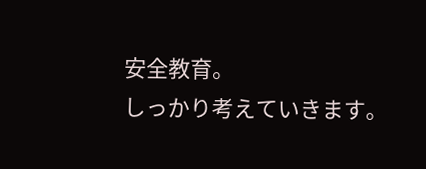安全教育。
しっかり考えていきます。